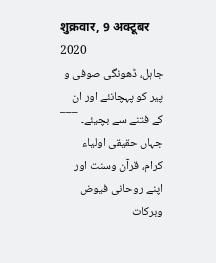शुक्रवार, 9 अक्टूबर 2020
جاہل، ڈھونگی صوفی و پیر کو پہچانئے اور ان کے فتنے سے بچیئے۔ ¯¯¯ جہاں حقیقی اولیاء کرام، قرآن وسنت اور اپنے روحانی فیوض وبرکات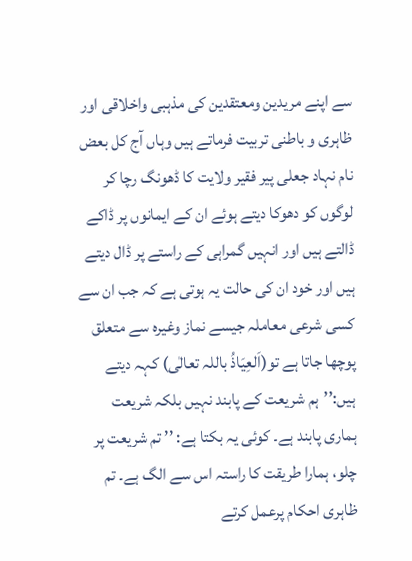سے اپنے مریدین ومعتقدین کی مذہبی واخلاقی اور ظاہری و باطنی تربیت فرماتے ہیں وہاں آج کل بعض نام نہاد جعلی پیر فقیر ولایت کا ڈھونگ رچا کر لوگوں کو دھوکا دیتے ہوئے ان کے ایمانوں پر ڈاکے ڈالتے ہیں اور انہیں گمراہی کے راستے پر ڈال دیتے ہیں اور خود ان کی حالت یہ ہوتی ہے کہ جب ان سے کسی شرعی معاملہ جیسے نماز وغیرہ سے متعلق پوچھا جاتا ہے تو(اَلعِیَاذُ باللہ تعالٰی) کہہ دیتے ہیں:’’ہم شریعت کے پابند نہیں بلکہ شریعت ہماری پابند ہے۔ کوئی یہ بکتا ہے: ’’ تم شریعت پر چلو، ہمارا طریقت کا راستہ اس سے الگ ہے۔ تم ظاہری احکام پرعمل کرتے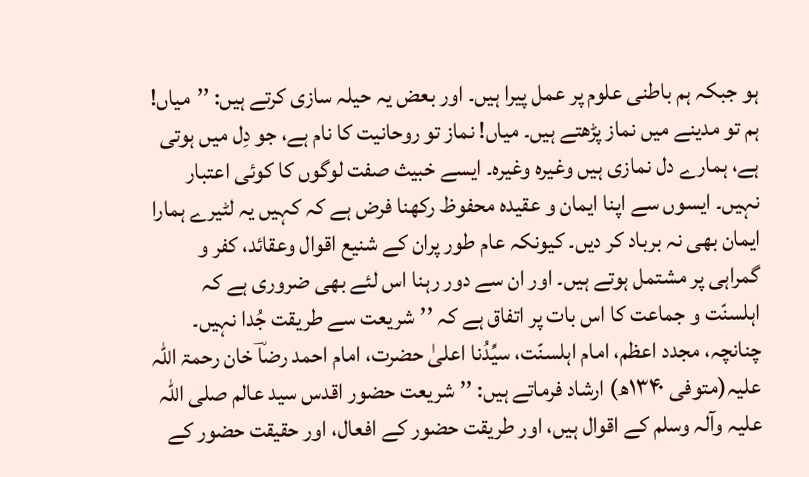ہو جبکہ ہم باطنی علوم پر عمل پیرا ہیں۔ اور بعض یہ حیلہ سازی کرتے ہیں: ’’میاں! ہم تو مدینے میں نماز پڑھتے ہیں۔ میاں! نماز تو روحانیت کا نام ہے، جو دِل میں ہوتی ہے، ہمارے دل نمازی ہیں وغیرہ وغیرہ۔ ایسے خبیث صفت لوگوں کا کوئی اعتبار نہیں۔ ایسوں سے اپنا ایمان و عقیدہ محفوظ رکھنا فرض ہے کہ کہیں یہ لٹیرے ہمارا ایمان بھی نہ برباد کر دیں۔ کیونکہ عام طور پران کے شنیع اقوال وعقائد، کفر و گمراہی پر مشتمل ہوتے ہیں۔ اور ان سے دور رہنا اس لئے بھی ضروری ہے کہ اہلسنّت و جماعت کا اس بات پر اتفاق ہے کہ ’’شریعت سے طریقت جُدا نہیں۔ چنانچہ، مجدد اعظم، امام اہلسنّت، سیِّدُنا اعلیٰ حضرت، امام احمد رضاؔ خان رحمۃ اللہ علیہ(متوفی ۱۳۴۰ھ) ارشاد فرماتے ہیں: ’’شریعت حضور اقدس سید عالم صلی اللہ علیہ وآلہ وسلم کے اقوال ہیں، اور طریقت حضور کے افعال، اور حقیقت حضور کے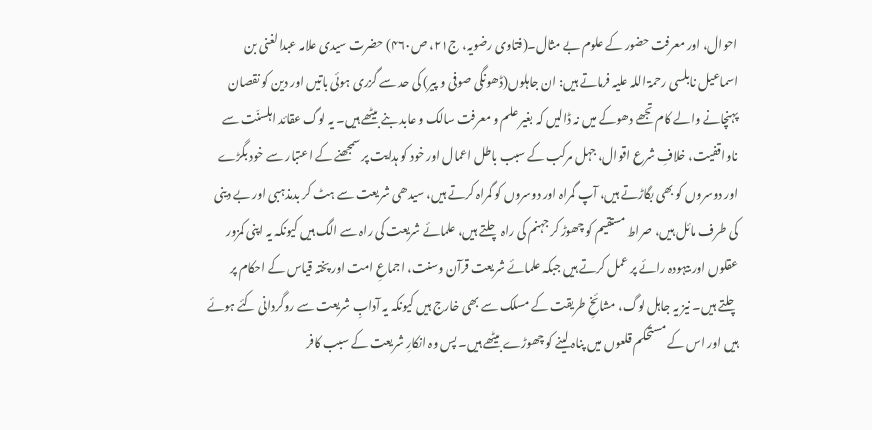احوال، اور معرفت حضور کے علوم بے مثال۔(فتاوی رضویہ، ج۲۱، ص۴۶۰) حضرت سیدی علامہ عبدالغنی بن اسماعیل نابلسی رحمۃ اللہ علیہ فرماتے ہیں: ان جاہلوں(ڈھونگی صوفی و پیر) کی حد سے گزری ہوئی باتیں اور دین کو نقصان پہنچانے والے کام تجھے دھوکے میں نہ ڈالیں کہ بغیر علم و معرفت سالک و عابد بنے بیٹھے ہیں۔ یہ لوگ عقائد اہلسنّت سے ناواقفیت، خلافِ شرع اقوال، جہل مرکب کے سبب باطل اعمال اور خود کو ہدایت پر سمجھنے کے اعتبار سے خود بگڑے اور دوسروں کو بھی بگاڑتے ہیں، آپ گمراہ اور دوسروں کو گمراہ کرتے ہیں، سیدھی شریعت سے ہٹ کر بدمذہبی اور بے دینی کی طرف مائل ہیں، صراط مستقیم کو چھوڑ کر جہنم کی راہ چلتے ہیں، علمائے شریعت کی راہ سے الگ ہیں کیونکہ یہ اپنی کمزور عقلوں اور بیہودہ رائے پر عمل کرتے ہیں جبکہ علمائے شریعت قرآن وسنت، اجماعِ امت اور پختہ قیاس کے احکام پر چلتے ہیں۔ نیز یہ جاہل لوگ، مشائخِ طریقت کے مسلک سے بھی خارج ہیں کیونکہ یہ آدابِ شریعت سے روگردانی کئے ہوئے ہیں اور اس کے مستحکم قلعوں میں پناہ لینے کو چھوڑے بیٹھے ہیں۔ پس وہ انکارِ شریعت کے سبب کافر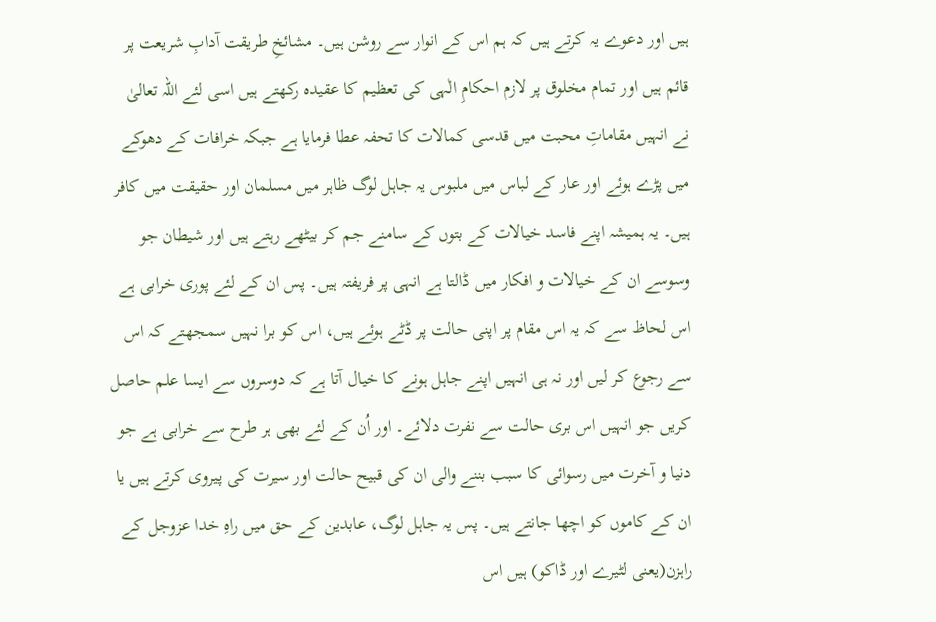ہیں اور دعوے یہ کرتے ہیں کہ ہم اس کے انوار سے روشن ہیں۔ مشائخِ طریقت آدابِ شریعت پر قائم ہیں اور تمام مخلوق پر لازم احکامِ الٰہی کی تعظیم کا عقیدہ رکھتے ہیں اسی لئے اللہ تعالیٰ نے انہیں مقاماتِ محبت میں قدسی کمالات کا تحفہ عطا فرمایا ہے جبکہ خرافات کے دھوکے میں پڑے ہوئے اور عار کے لباس میں ملبوس یہ جاہل لوگ ظاہر میں مسلمان اور حقیقت میں کافر ہیں۔ یہ ہمیشہ اپنے فاسد خیالات کے بتوں کے سامنے جم کر بیٹھے رہتے ہیں اور شیطان جو وسوسے ان کے خیالات و افکار میں ڈالتا ہے انہی پر فریفتہ ہیں۔ پس ان کے لئے پوری خرابی ہے اس لحاظ سے کہ یہ اس مقام پر اپنی حالت پر ڈٹے ہوئے ہیں، اس کو برا نہیں سمجھتے کہ اس سے رجوع کر لیں اور نہ ہی انہیں اپنے جاہل ہونے کا خیال آتا ہے کہ دوسروں سے ایسا علم حاصل کریں جو انہیں اس بری حالت سے نفرت دلائے۔ اور اُن کے لئے بھی ہر طرح سے خرابی ہے جو دنیا و آخرت میں رسوائی کا سبب بننے والی ان کی قبیح حالت اور سیرت کی پیروی کرتے ہیں یا ان کے کاموں کو اچھا جانتے ہیں۔ پس یہ جاہل لوگ، عابدین کے حق میں راہِ خدا عزوجل کے راہزن(یعنی لٹیرے اور ڈاکو) ہیں اس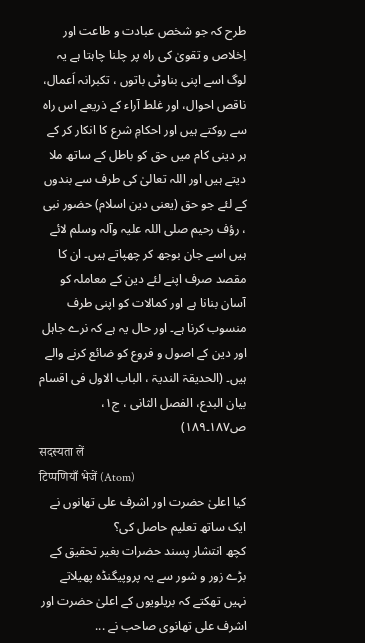طرح کہ جو شخص عبادت و طاعت اور اِخلاص و تقویٰ کی راہ پر چلنا چاہتا ہے یہ لوگ اسے اپنی بناوٹی باتوں ، تکبرانہ اَعمال، ناقص احوال، اور غلط آراء کے ذریعے اس راہ سے روکتے ہیں اور احکامِ شرع کا انکار کر کے ہر دینی کام میں حق کو باطل کے ساتھ ملا دیتے ہیں اور اللہ تعالیٰ کی طرف سے بندوں کے لئے جو حق (یعنی دین اسلام) حضور نبی ، رؤف رحیم صلی اللہ علیہ وآلہ وسلم لائے ہیں اسے جان بوجھ کر چھپاتے ہیں۔ ان کا مقصد صرف اپنے لئے دین کے معاملہ کو آسان بنانا ہے اور کمالات کو اپنی طرف منسوب کرنا ہے۔ اور حال یہ ہے کہ نرے جاہل اور دین کے اصول و فروع کو ضائع کرنے والے ہیں۔ (الحدیقۃ الندیۃ ، الباب الاول فی اقسام بیان البدع، الفصل الثانی ، ج۱، ص۱۸۷۔۱۸۹)
सदस्यता लें
टिप्पणियाँ भेजें (Atom)
کیا اعلیٰ حضرت اور اشرف علی تھانوں نے ایک ساتھ تعلیم حاصل کی؟
کچھ انتشار پسند حضرات بغیر تحقیق کے بڑے زور و شور سے یہ پروپیگنڈہ پھیلاتے نہیں تھکتے کہ بریلویوں کے اعلیٰ حضرت اور اشرف علی تھانوی صاحب نے ...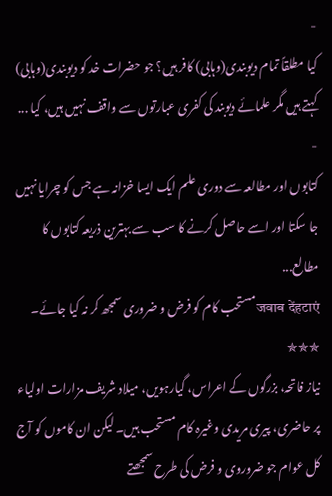-
کیا مطلقاً تمام دیوبندی(وہابی) کافر ہیں؟ جو حضرات خد کو دیوبندی(وہابی) کہتے ہیں مگر علمائے دیوبند کی کفری عبارتوں سے واقف نہیں ہیں، کیا ...
-
کتابوں اور مطالعہ سے دوری علم ایک ایسا خزانہ ہے جس کو چرایا نہیں جا سکتا اور اسے حاصل کرنے کا سب سے بہترین ذریعہ کتابوں کا مطالع...
जवाब देंहटाएंمستحب کام کو فرض و ضروری سمجھ کر نہ کیا جائے۔
✯✯✯
نیاز فاتحہ، بزرگوں کے اعراس، گیارہویں، میلاد شریف مزارات اولیاء پر حاضری، پیری مریدی وغیرہ کام مستحب ہیں۔ لیکن ان کاموں کو آج کل عوام جو ضروروی و فرض کی طرح سمجھتے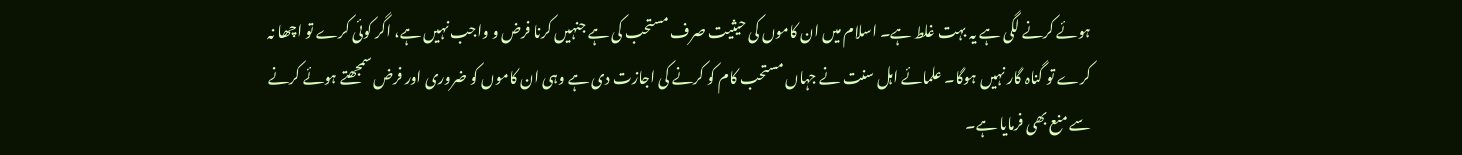ہوئے کرنے لگی ہے یہ بہت غلط ہے۔ اسلام میں ان کاموں کی حیثیت صرف مستحب کی ہے جنہیں کرنا فرض و واجب نہیں ہے، اگر کوئی کرے تو اچھا نہ کرے تو گناہ گار نہیں ہوگا۔ علمائے اہل سنت نے جہاں مستحب کام کو کرنے کی اجازت دی ہے وہی ان کاموں کو ضروری اور فرض سمجھتے ہوئے کرنے سے منع بھی فرمایا ہے۔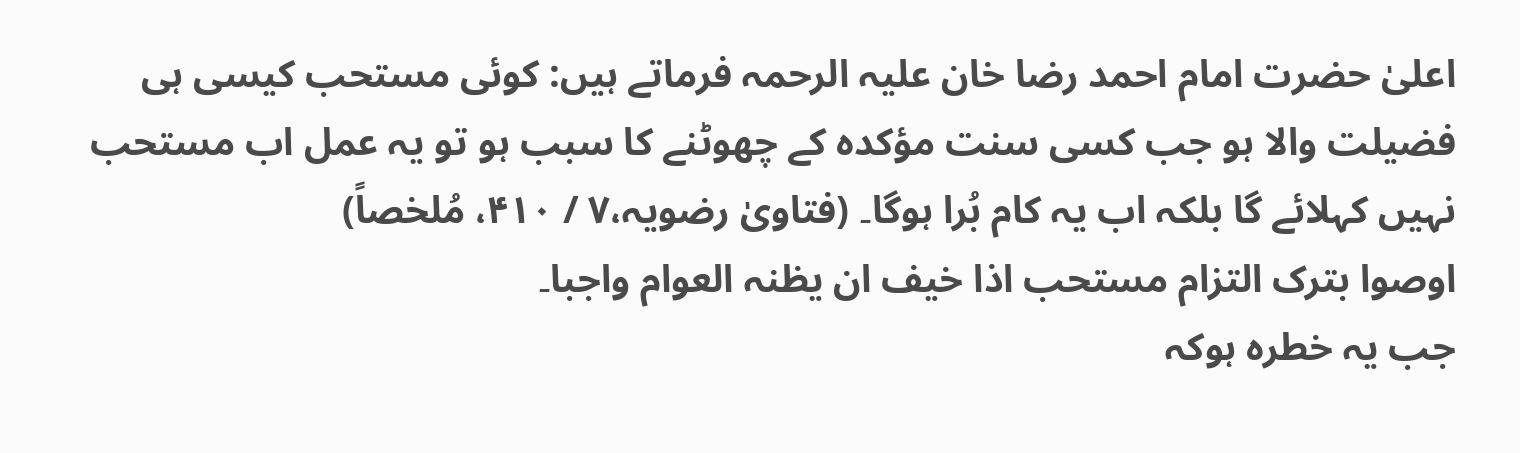اعلیٰ حضرت امام احمد رضا خان علیہ الرحمہ فرماتے ہیں: کوئی مستحب کیسی ہی فضیلت والا ہو جب کسی سنت مؤکدہ کے چھوٹنے کا سبب ہو تو یہ عمل اب مستحب نہیں کہلائے گا بلکہ اب یہ کام بُرا ہوگا۔ (فتاویٰ رضویہ،۷ / ۴۱۰، مُلخصاً)
اوصوا بترک التزام مستحب اذا خیف ان یظنہ العوام واجبا۔
جب یہ خطرہ ہوکہ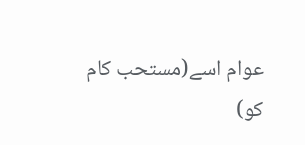عوام اسے(مستحب کام کو)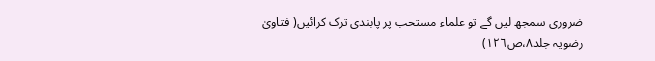ضروری سمجھ لیں گے تو علماء مستحب پر پابندی ترک کرائیں( فتاویٰ رضویہ جلد٨،ص١٢٦)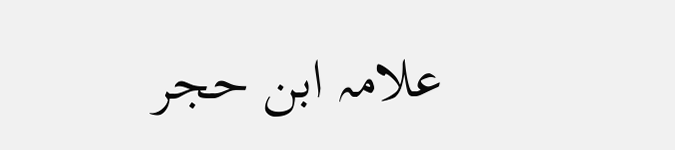علامہ ابن حجر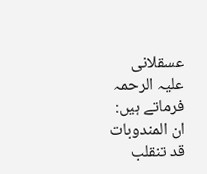عسقلانی علیہ الرحمہ فرماتے ہیں:
ان المندوبات قد تنقلب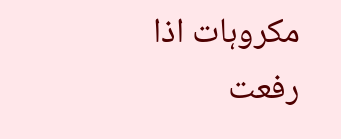مکروہات اذا رفعت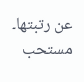عن رتبتھا۔
مستحب